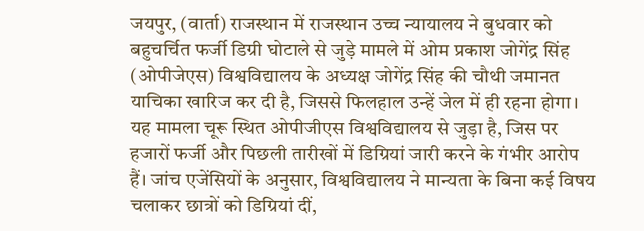जयपुर, (वार्ता) राजस्थान में राजस्थान उच्च न्यायालय ने बुधवार को बहुचर्चित फर्जी डिग्री घोटाले से जुड़े मामले में ओम प्रकाश जोगेंद्र सिंह (ओपीजेएस) विश्वविद्यालय के अध्यक्ष जोगेंद्र सिंह की चौथी जमानत याचिका खारिज कर दी है, जिससे फिलहाल उन्हें जेल में ही रहना होगा।
यह मामला चूरू स्थित ओपीजीएस विश्वविद्यालय से जुड़ा है, जिस पर हजारों फर्जी और पिछली तारीखों में डिग्रियां जारी करने के गंभीर आरोप हैं। जांच एजेंसियों के अनुसार, विश्वविद्यालय ने मान्यता के बिना कई विषय चलाकर छात्रों को डिग्रियां दीं,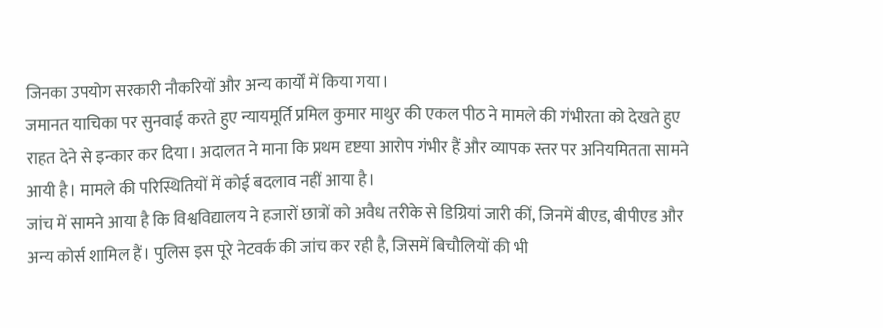जिनका उपयोग सरकारी नौकरियों और अन्य कार्यों में किया गया।
जमानत याचिका पर सुनवाई करते हुए न्यायमूर्ति प्रमिल कुमार माथुर की एकल पीठ ने मामले की गंभीरता को देखते हुए राहत देने से इन्कार कर दिया। अदालत ने माना कि प्रथम दृष्टया आरोप गंभीर हैं और व्यापक स्तर पर अनियमितता सामने आयी है। मामले की परिस्थितियों में कोई बदलाव नहीं आया है।
जांच में सामने आया है कि विश्वविद्यालय ने हजारों छात्रों को अवैध तरीके से डिग्रियां जारी कीं, जिनमें बीएड, बीपीएड और अन्य कोर्स शामिल हैं। पुलिस इस पूरे नेटवर्क की जांच कर रही है, जिसमें बिचौलियों की भी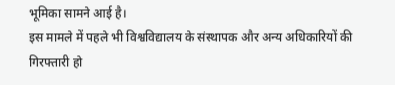भूमिका सामने आई है।
इस मामले में पहले भी विश्वविद्यालय के संस्थापक और अन्य अधिकारियों की गिरफ्तारी हो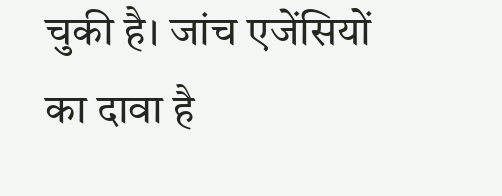चुकी है। जांच एजेंसियों का दावा है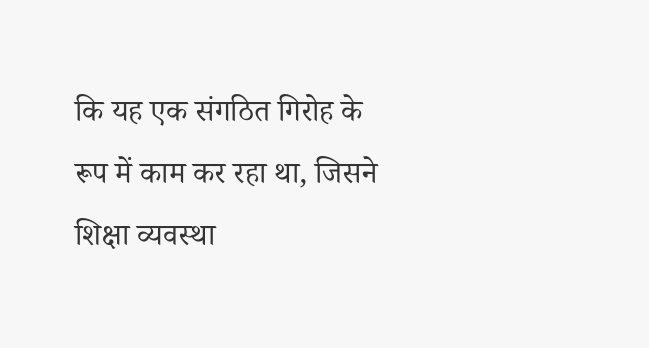कि यह एक संगठित गिरोह के रूप में काम कर रहा था, जिसने शिक्षा व्यवस्था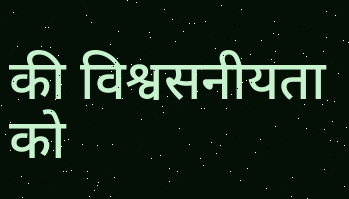की विश्वसनीयता को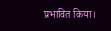प्रभावित किया।